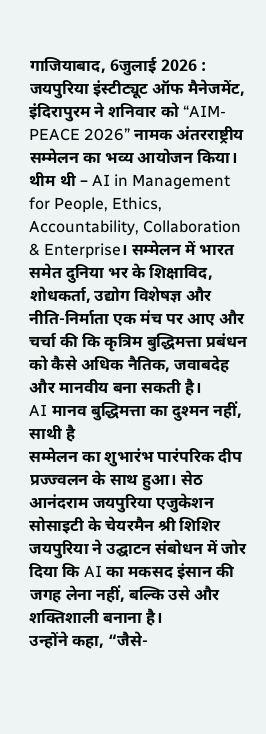गाजियाबाद, 6जुलाई 2026 : जयपुरिया इंस्टीट्यूट ऑफ मैनेजमेंट, इंदिरापुरम ने शनिवार को “AIM-PEACE 2026” नामक अंतरराष्ट्रीय सम्मेलन का भव्य आयोजन किया। थीम थी – AI in Management for People, Ethics, Accountability, Collaboration & Enterprise। सम्मेलन में भारत समेत दुनिया भर के शिक्षाविद, शोधकर्ता, उद्योग विशेषज्ञ और नीति-निर्माता एक मंच पर आए और चर्चा की कि कृत्रिम बुद्धिमत्ता प्रबंधन को कैसे अधिक नैतिक, जवाबदेह और मानवीय बना सकती है।
AI मानव बुद्धिमत्ता का दुश्मन नहीं, साथी है
सम्मेलन का शुभारंभ पारंपरिक दीप प्रज्ज्वलन के साथ हुआ। सेठ आनंदराम जयपुरिया एजुकेशन सोसाइटी के चेयरमैन श्री शिशिर जयपुरिया ने उद्घाटन संबोधन में जोर दिया कि AI का मकसद इंसान की जगह लेना नहीं, बल्कि उसे और शक्तिशाली बनाना है।
उन्होंने कहा, “जैसे-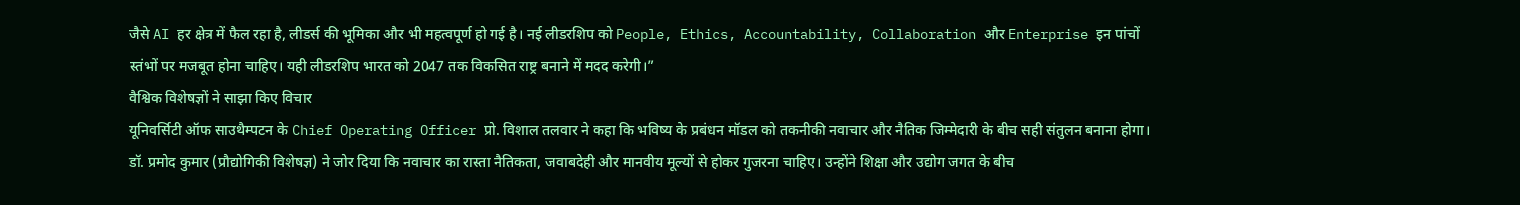जैसे AI हर क्षेत्र में फैल रहा है, लीडर्स की भूमिका और भी महत्वपूर्ण हो गई है। नई लीडरशिप को People, Ethics, Accountability, Collaboration और Enterprise इन पांचों स्तंभों पर मजबूत होना चाहिए। यही लीडरशिप भारत को 2047 तक विकसित राष्ट्र बनाने में मदद करेगी।”
वैश्विक विशेषज्ञों ने साझा किए विचार
यूनिवर्सिटी ऑफ साउथैम्पटन के Chief Operating Officer प्रो. विशाल तलवार ने कहा कि भविष्य के प्रबंधन मॉडल को तकनीकी नवाचार और नैतिक जिम्मेदारी के बीच सही संतुलन बनाना होगा।
डॉ. प्रमोद कुमार (प्रौद्योगिकी विशेषज्ञ) ने जोर दिया कि नवाचार का रास्ता नैतिकता, जवाबदेही और मानवीय मूल्यों से होकर गुजरना चाहिए। उन्होंने शिक्षा और उद्योग जगत के बीच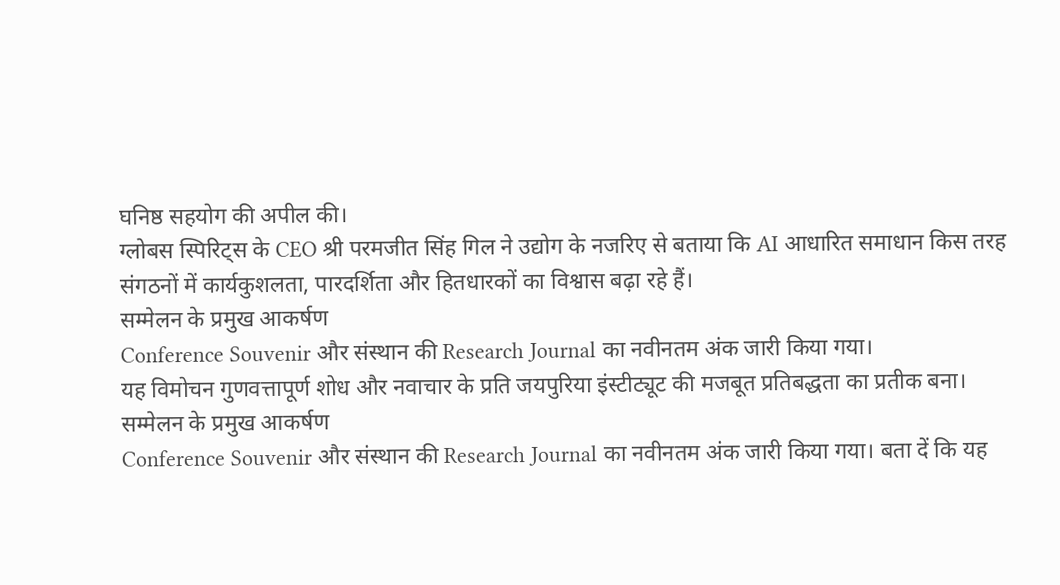घनिष्ठ सहयोग की अपील की।
ग्लोबस स्पिरिट्स के CEO श्री परमजीत सिंह गिल ने उद्योग के नजरिए से बताया कि AI आधारित समाधान किस तरह संगठनों में कार्यकुशलता, पारदर्शिता और हितधारकों का विश्वास बढ़ा रहे हैं।
सम्मेलन के प्रमुख आकर्षण
Conference Souvenir और संस्थान की Research Journal का नवीनतम अंक जारी किया गया।
यह विमोचन गुणवत्तापूर्ण शोध और नवाचार के प्रति जयपुरिया इंस्टीट्यूट की मजबूत प्रतिबद्धता का प्रतीक बना।
सम्मेलन के प्रमुख आकर्षण
Conference Souvenir और संस्थान की Research Journal का नवीनतम अंक जारी किया गया। बता दें कि यह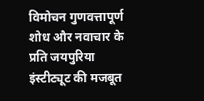विमोचन गुणवत्तापूर्ण शोध और नवाचार के प्रति जयपुरिया इंस्टीट्यूट की मजबूत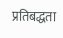प्रतिबद्धता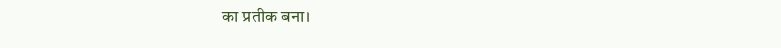का प्रतीक बना।